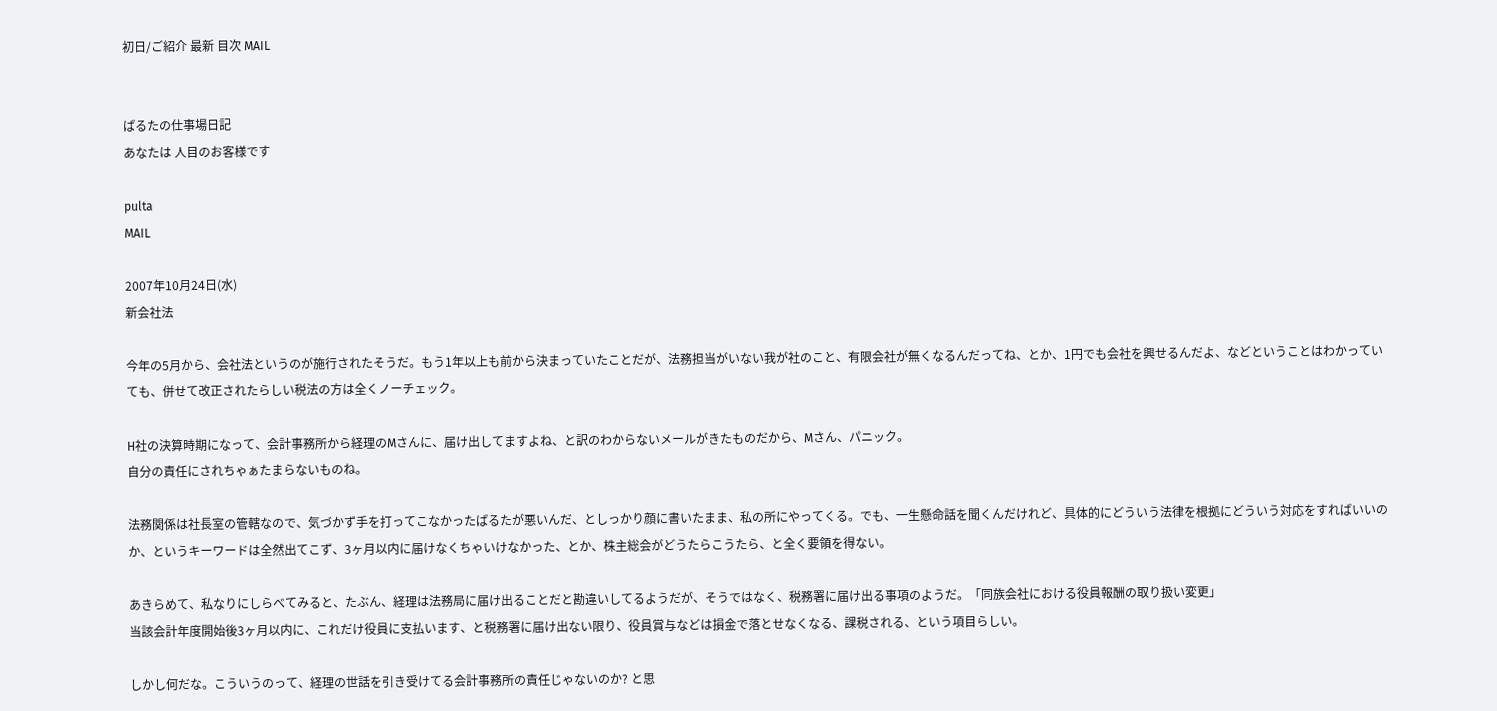初日/ご紹介 最新 目次 MAIL


ぱるたの仕事場日記
あなたは 人目のお客様です

pulta
MAIL

2007年10月24日(水)
新会社法

今年の5月から、会社法というのが施行されたそうだ。もう1年以上も前から決まっていたことだが、法務担当がいない我が社のこと、有限会社が無くなるんだってね、とか、1円でも会社を興せるんだよ、などということはわかっていても、併せて改正されたらしい税法の方は全くノーチェック。

H社の決算時期になって、会計事務所から経理のMさんに、届け出してますよね、と訳のわからないメールがきたものだから、Mさん、パニック。
自分の責任にされちゃぁたまらないものね。

法務関係は社長室の管轄なので、気づかず手を打ってこなかったぱるたが悪いんだ、としっかり顔に書いたまま、私の所にやってくる。でも、一生懸命話を聞くんだけれど、具体的にどういう法律を根拠にどういう対応をすればいいのか、というキーワードは全然出てこず、3ヶ月以内に届けなくちゃいけなかった、とか、株主総会がどうたらこうたら、と全く要領を得ない。

あきらめて、私なりにしらべてみると、たぶん、経理は法務局に届け出ることだと勘違いしてるようだが、そうではなく、税務署に届け出る事項のようだ。「同族会社における役員報酬の取り扱い変更」
当該会計年度開始後3ヶ月以内に、これだけ役員に支払います、と税務署に届け出ない限り、役員賞与などは損金で落とせなくなる、課税される、という項目らしい。

しかし何だな。こういうのって、経理の世話を引き受けてる会計事務所の責任じゃないのか? と思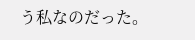う私なのだった。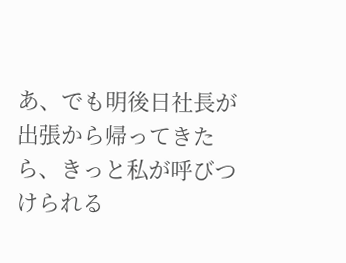あ、でも明後日社長が出張から帰ってきたら、きっと私が呼びつけられる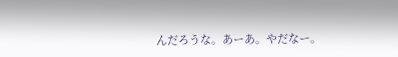んだろうな。あーあ。やだなー。